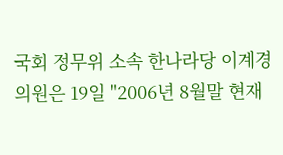국회 정무위 소속 한나라당 이계경 의원은 19일 "2006년 8월말 현재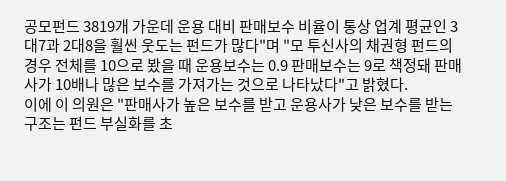공모펀드 3819개 가운데 운용 대비 판매보수 비율이 통상 업계 평균인 3대7과 2대8을 훨씬 웃도는 펀드가 많다"며 "모 투신사의 채권형 펀드의 경우 전체를 10으로 봤을 때 운용보수는 0.9 판매보수는 9로 책정돼 판매사가 10배나 많은 보수를 가져가는 것으로 나타났다"고 밝혔다.
이에 이 의원은 "판매사가 높은 보수를 받고 운용사가 낮은 보수를 받는 구조는 펀드 부실화를 초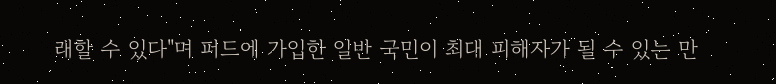래할 수 있다"며 퍼드에 가입한 일반 국민이 최대 피해자가 될 수 있는 만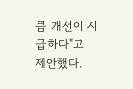큼 개선이 시급하다"고 제안했다.